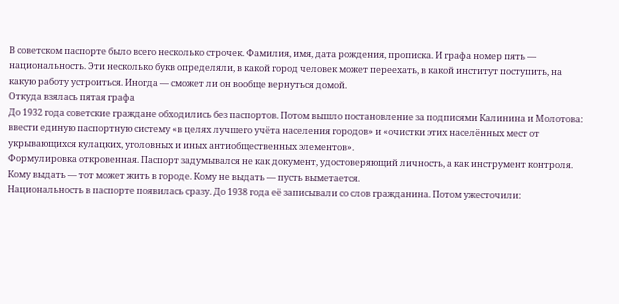В советском паспорте было всего несколько строчек. Фамилия, имя, дата рождения, прописка. И графа номер пять — национальность. Эти несколько букв определяли, в какой город человек может переехать, в какой институт поступить, на какую работу устроиться. Иногда — сможет ли он вообще вернуться домой.
Откуда взялась пятая графа
До 1932 года советские граждане обходились без паспортов. Потом вышло постановление за подписями Калинина и Молотова: ввести единую паспортную систему «в целях лучшего учёта населения городов» и «очистки этих населённых мест от укрывающихся кулацких, уголовных и иных антиобщественных элементов».
Формулировка откровенная. Паспорт задумывался не как документ, удостоверяющий личность, а как инструмент контроля. Кому выдать — тот может жить в городе. Кому не выдать — пусть выметается.
Национальность в паспорте появилась сразу. До 1938 года её записывали со слов гражданина. Потом ужесточили: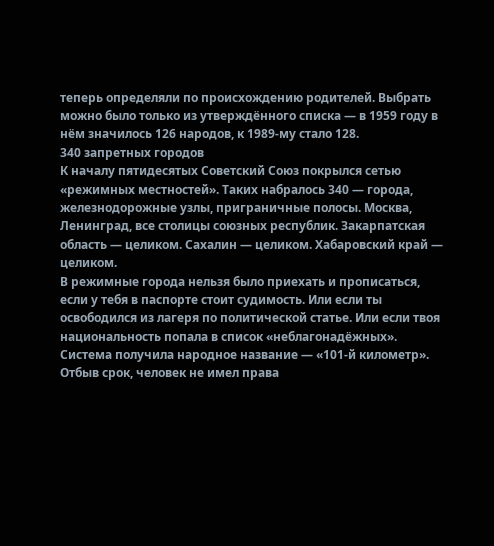теперь определяли по происхождению родителей. Выбрать можно было только из утверждённого списка — в 1959 году в нём значилось 126 народов, к 1989-му стало 128.
340 запретных городов
К началу пятидесятых Советский Союз покрылся сетью «режимных местностей». Таких набралось 340 — города, железнодорожные узлы, приграничные полосы. Москва, Ленинград, все столицы союзных республик. Закарпатская область — целиком. Сахалин — целиком. Хабаровский край — целиком.
В режимные города нельзя было приехать и прописаться, если у тебя в паспорте стоит судимость. Или если ты освободился из лагеря по политической статье. Или если твоя национальность попала в список «неблагонадёжных».
Система получила народное название — «101-й километр». Отбыв срок, человек не имел права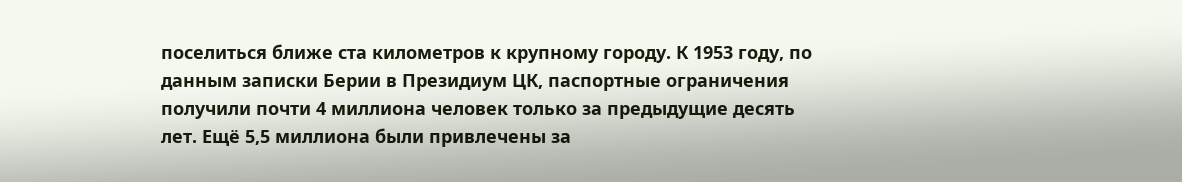поселиться ближе ста километров к крупному городу. К 1953 году, по данным записки Берии в Президиум ЦК, паспортные ограничения получили почти 4 миллиона человек только за предыдущие десять лет. Ещё 5,5 миллиона были привлечены за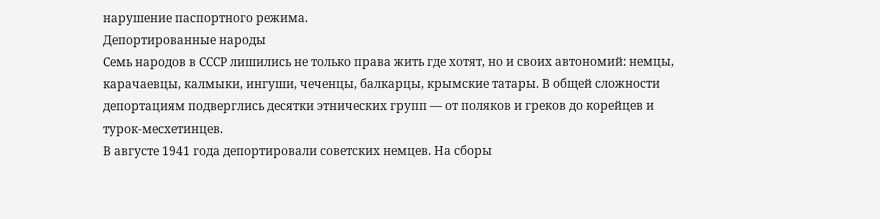нарушение паспортного режима.
Депортированные народы
Семь народов в СССР лишились не только права жить где хотят, но и своих автономий: немцы, карачаевцы, калмыки, ингуши, чеченцы, балкарцы, крымские татары. В общей сложности депортациям подверглись десятки этнических групп — от поляков и греков до корейцев и турок-месхетинцев.
В августе 1941 года депортировали советских немцев. На сборы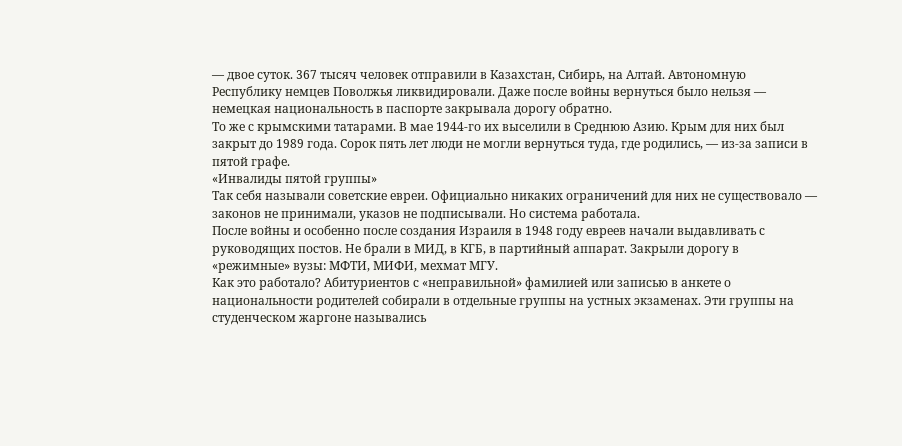— двое суток. 367 тысяч человек отправили в Казахстан, Сибирь, на Алтай. Автономную Республику немцев Поволжья ликвидировали. Даже после войны вернуться было нельзя — немецкая национальность в паспорте закрывала дорогу обратно.
То же с крымскими татарами. В мае 1944-го их выселили в Среднюю Азию. Крым для них был закрыт до 1989 года. Сорок пять лет люди не могли вернуться туда, где родились, — из-за записи в пятой графе.
«Инвалиды пятой группы»
Так себя называли советские евреи. Официально никаких ограничений для них не существовало — законов не принимали, указов не подписывали. Но система работала.
После войны и особенно после создания Израиля в 1948 году евреев начали выдавливать с руководящих постов. Не брали в МИД, в КГБ, в партийный аппарат. Закрыли дорогу в «режимные» вузы: МФТИ, МИФИ, мехмат МГУ.
Как это работало? Абитуриентов с «неправильной» фамилией или записью в анкете о национальности родителей собирали в отдельные группы на устных экзаменах. Эти группы на студенческом жаргоне назывались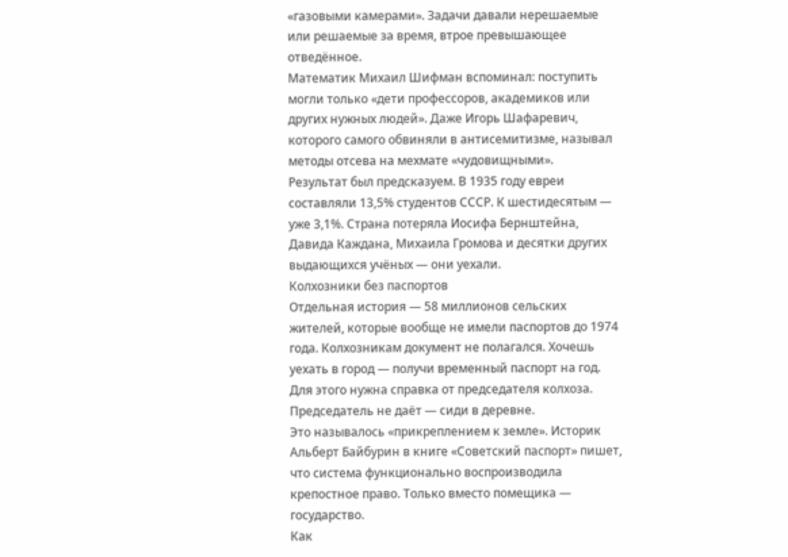«газовыми камерами». Задачи давали нерешаемые или решаемые за время, втрое превышающее отведённое.
Математик Михаил Шифман вспоминал: поступить могли только «дети профессоров, академиков или других нужных людей». Даже Игорь Шафаревич, которого самого обвиняли в антисемитизме, называл методы отсева на мехмате «чудовищными».
Результат был предсказуем. В 1935 году евреи составляли 13,5% студентов СССР. К шестидесятым — уже 3,1%. Страна потеряла Иосифа Бернштейна, Давида Каждана, Михаила Громова и десятки других выдающихся учёных — они уехали.
Колхозники без паспортов
Отдельная история — 58 миллионов сельских жителей, которые вообще не имели паспортов до 1974 года. Колхозникам документ не полагался. Хочешь уехать в город — получи временный паспорт на год. Для этого нужна справка от председателя колхоза. Председатель не даёт — сиди в деревне.
Это называлось «прикреплением к земле». Историк Альберт Байбурин в книге «Советский паспорт» пишет, что система функционально воспроизводила крепостное право. Только вместо помещика — государство.
Как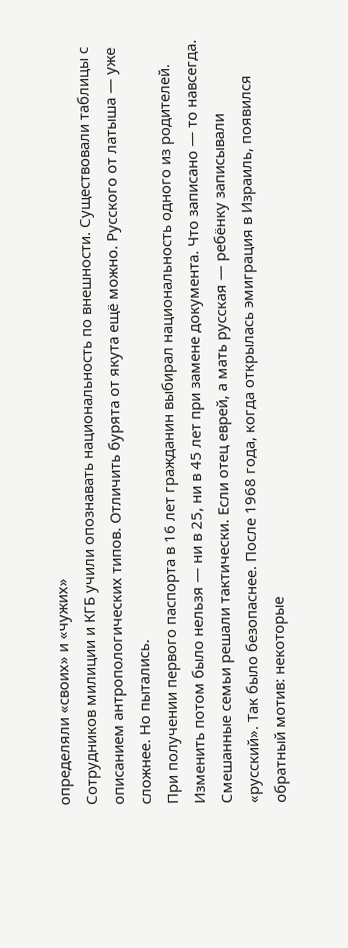определяли «своих» и «чужих»
Сотрудников милиции и КГБ учили опознавать национальность по внешности. Существовали таблицы с описанием антропологических типов. Отличить бурята от якута ещё можно. Русского от латыша — уже сложнее. Но пытались.
При получении первого паспорта в 16 лет гражданин выбирал национальность одного из родителей. Изменить потом было нельзя — ни в 25, ни в 45 лет при замене документа. Что записано — то навсегда.
Смешанные семьи решали тактически. Если отец еврей, а мать русская — ребёнку записывали «русский». Так было безопаснее. После 1968 года, когда открылась эмиграция в Израиль, появился обратный мотив: некоторые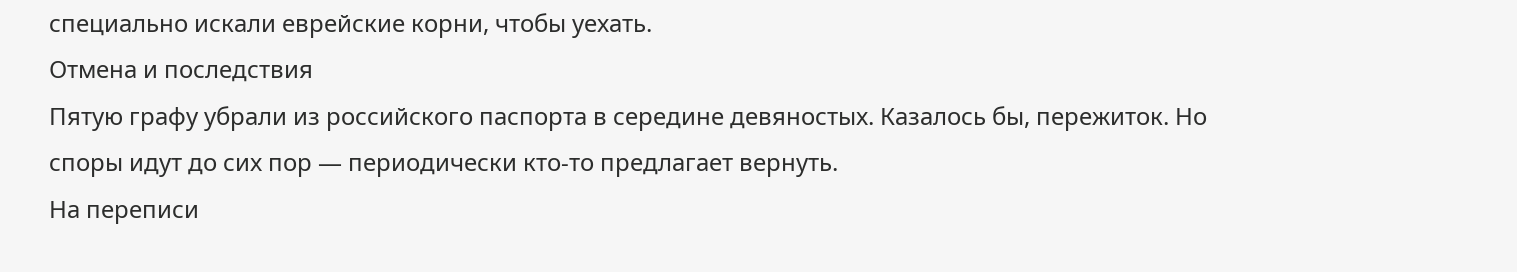специально искали еврейские корни, чтобы уехать.
Отмена и последствия
Пятую графу убрали из российского паспорта в середине девяностых. Казалось бы, пережиток. Но споры идут до сих пор — периодически кто-то предлагает вернуть.
На переписи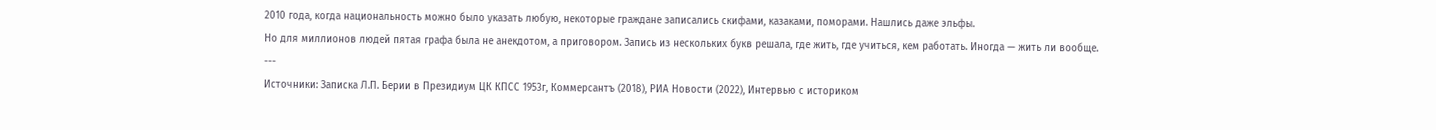2010 года, когда национальность можно было указать любую, некоторые граждане записались скифами, казаками, поморами. Нашлись даже эльфы.
Но для миллионов людей пятая графа была не анекдотом, а приговором. Запись из нескольких букв решала, где жить, где учиться, кем работать. Иногда — жить ли вообще.
---
Источники: Записка Л.П. Берии в Президиум ЦК КПСС 1953г, Коммерсантъ (2018), РИА Новости (2022), Интервью с историком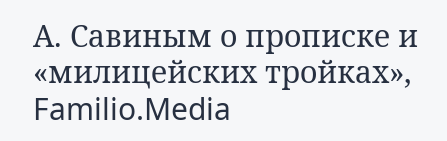А. Савиным о прописке и «милицейских тройках», Familio.Media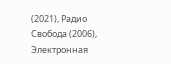(2021), Радио Свобода (2006), Электронная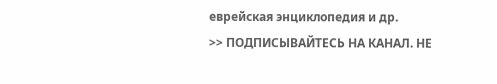еврейская энциклопедия и др.
>> ПОДПИСЫВАЙТЕСЬ НА КАНАЛ. НЕ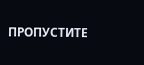ПРОПУСТИТЕ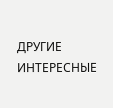ДРУГИЕ ИНТЕРЕСНЫЕ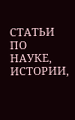СТАТЬИ ПО НАУКЕ, ИСТОРИИ,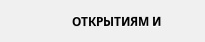ОТКРЫТИЯМ И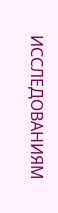ИССЛЕДОВАНИЯМ